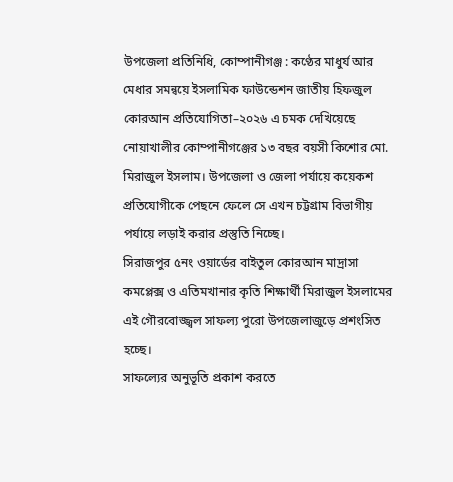উপজেলা প্রতিনিধি, কোম্পানীগঞ্জ : কণ্ঠের মাধুর্য আর মেধার সমন্বয়ে ইসলামিক ফাউন্ডেশন জাতীয় হিফজুল কোরআন প্রতিযোগিতা–২০২৬ এ চমক দেখিয়েছে নোয়াখালীর কোম্পানীগঞ্জের ১৩ বছর বয়সী কিশোর মো. মিরাজুল ইসলাম। উপজেলা ও জেলা পর্যায়ে কয়েকশ প্রতিযোগীকে পেছনে ফেলে সে এখন চট্টগ্রাম বিভাগীয় পর্যায়ে লড়াই করার প্রস্তুতি নিচ্ছে।
সিরাজপুর ৫নং ওয়ার্ডের বাইতুল কোরআন মাদ্রাসা কমপ্লেক্স ও এতিমখানার কৃতি শিক্ষার্থী মিরাজুল ইসলামের এই গৌরবোজ্জ্বল সাফল্য পুরো উপজেলাজুড়ে প্রশংসিত হচ্ছে।
সাফল্যের অনুভূতি প্রকাশ করতে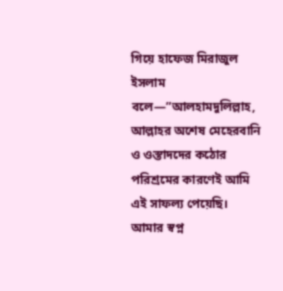গিয়ে হাফেজ মিরাজুল ইসলাম বলে—”আলহামদুলিল্লাহ, আল্লাহর অশেষ মেহেরবানি ও ওস্তাদদের কঠোর পরিশ্রমের কারণেই আমি এই সাফল্য পেয়েছি। আমার স্বপ্ন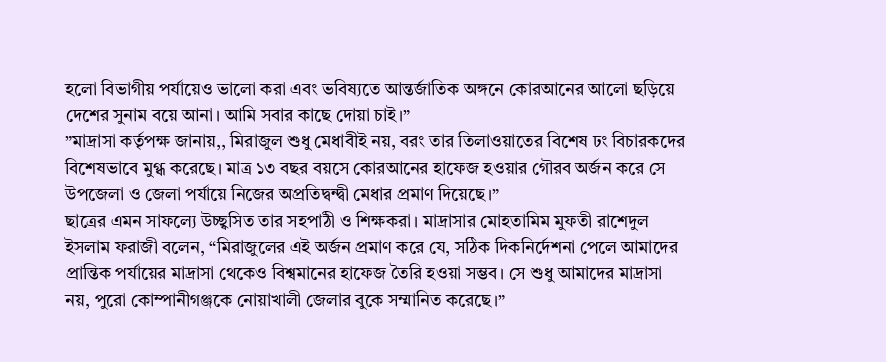হলো বিভাগীয় পর্যায়েও ভালো করা এবং ভবিষ্যতে আন্তর্জাতিক অঙ্গনে কোরআনের আলো ছড়িয়ে দেশের সুনাম বয়ে আনা। আমি সবার কাছে দোয়া চাই।”
”মাদ্রাসা কর্তৃপক্ষ জানায়,, মিরাজুল শুধু মেধাবীই নয়, বরং তার তিলাওয়াতের বিশেষ ঢং বিচারকদের বিশেষভাবে মুগ্ধ করেছে। মাত্র ১৩ বছর বয়সে কোরআনের হাফেজ হওয়ার গৌরব অর্জন করে সে উপজেলা ও জেলা পর্যায়ে নিজের অপ্রতিদ্বন্দ্বী মেধার প্রমাণ দিয়েছে।”
ছাত্রের এমন সাফল্যে উচ্ছ্বসিত তার সহপাঠী ও শিক্ষকরা। মাদ্রাসার মোহতামিম মুফতী রাশেদুল ইসলাম ফরাজী বলেন, “মিরাজুলের এই অর্জন প্রমাণ করে যে, সঠিক দিকনির্দেশনা পেলে আমাদের প্রান্তিক পর্যায়ের মাদ্রাসা থেকেও বিশ্বমানের হাফেজ তৈরি হওয়া সম্ভব। সে শুধু আমাদের মাদ্রাসা নয়, পুরো কোম্পানীগঞ্জকে নোয়াখালী জেলার বুকে সম্মানিত করেছে।”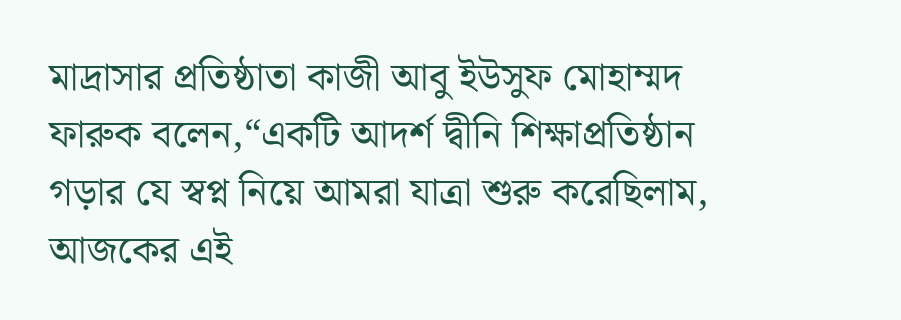মাদ্রাসার প্রতিষ্ঠাতা কাজী আবু ইউসুফ মোহাম্মদ ফারুক বলেন,“একটি আদর্শ দ্বীনি শিক্ষাপ্রতিষ্ঠান গড়ার যে স্বপ্ন নিয়ে আমরা যাত্রা শুরু করেছিলাম, আজকের এই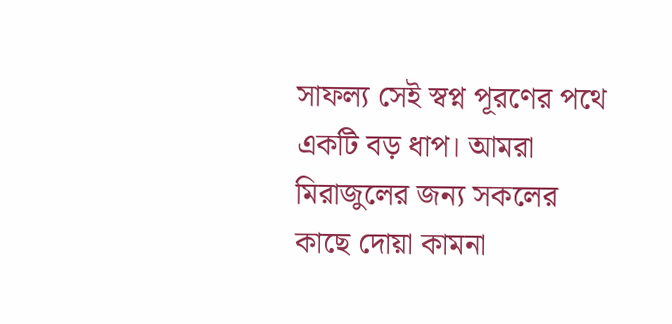সাফল্য সেই স্বপ্ন পূরণের পথে একটি বড় ধাপ। আমরা মিরাজুলের জন্য সকলের কাছে দোয়া কামনা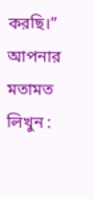করছি।”
আপনার মতামত লিখুন :